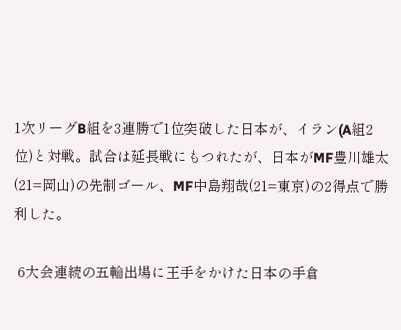1次リーグB組を3連勝で1位突破した日本が、イラン(A組2位)と対戦。試合は延長戦にもつれたが、日本がMF豊川雄太(21=岡山)の先制ゴール、MF中島翔哉(21=東京)の2得点で勝利した。

 6大会連続の五輪出場に王手をかけた日本の手倉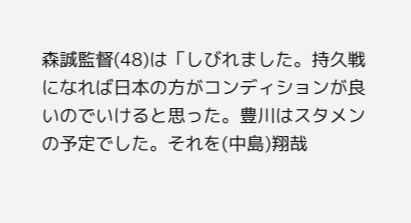森誠監督(48)は「しびれました。持久戦になれば日本の方がコンディションが良いのでいけると思った。豊川はスタメンの予定でした。それを(中島)翔哉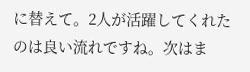に替えて。2人が活躍してくれたのは良い流れですね。次はま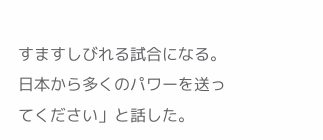すますしびれる試合になる。日本から多くのパワーを送ってください」と話した。